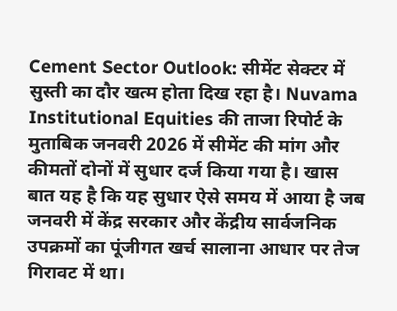Cement Sector Outlook: सीमेंट सेक्टर में सुस्ती का दौर खत्म होता दिख रहा है। Nuvama Institutional Equities की ताजा रिपोर्ट के मुताबिक जनवरी 2026 में सीमेंट की मांग और कीमतों दोनों में सुधार दर्ज किया गया है। खास बात यह है कि यह सुधार ऐसे समय में आया है जब जनवरी में केंद्र सरकार और केंद्रीय सार्वजनिक उपक्रमों का पूंजीगत खर्च सालाना आधार पर तेज गिरावट में था।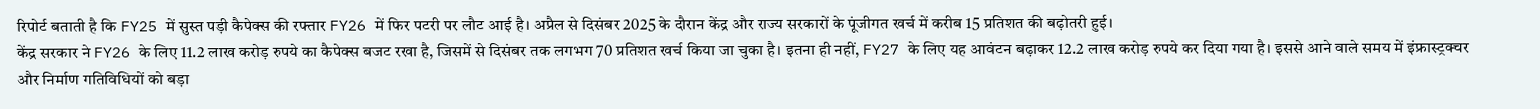रिपोर्ट बताती है कि FY25 में सुस्त पड़ी कैपेक्स की रफ्तार FY26 में फिर पटरी पर लौट आई है। अप्रैल से दिसंबर 2025 के दौरान केंद्र और राज्य सरकारों के पूंजीगत खर्च में करीब 15 प्रतिशत की बढ़ोतरी हुई।
केंद्र सरकार ने FY26 के लिए 11.2 लाख करोड़ रुपये का कैपेक्स बजट रखा है, जिसमें से दिसंबर तक लगभग 70 प्रतिशत खर्च किया जा चुका है। इतना ही नहीं, FY27 के लिए यह आवंटन बढ़ाकर 12.2 लाख करोड़ रुपये कर दिया गया है। इससे आने वाले समय में इंफ्रास्ट्रक्चर और निर्माण गतिविधियों को बड़ा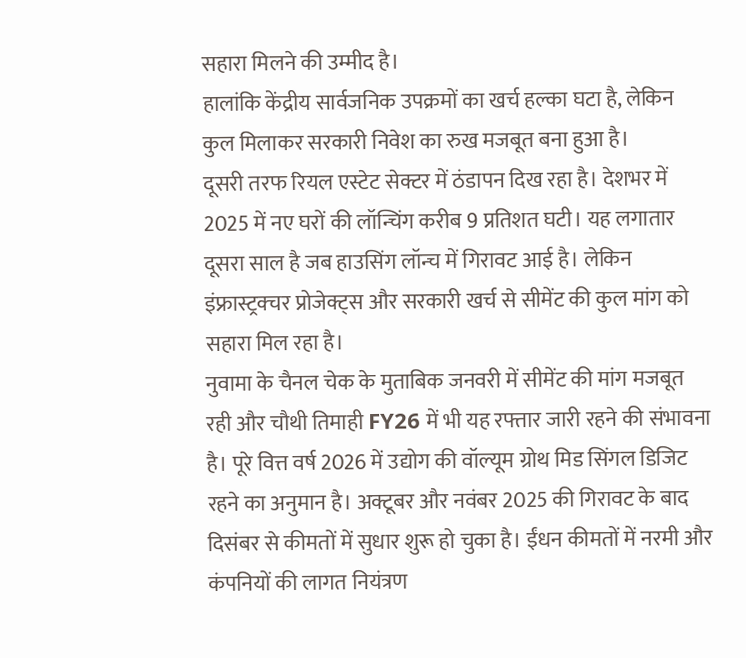सहारा मिलने की उम्मीद है।
हालांकि केंद्रीय सार्वजनिक उपक्रमों का खर्च हल्का घटा है, लेकिन कुल मिलाकर सरकारी निवेश का रुख मजबूत बना हुआ है।
दूसरी तरफ रियल एस्टेट सेक्टर में ठंडापन दिख रहा है। देशभर में 2025 में नए घरों की लॉन्चिंग करीब 9 प्रतिशत घटी। यह लगातार दूसरा साल है जब हाउसिंग लॉन्च में गिरावट आई है। लेकिन इंफ्रास्ट्रक्चर प्रोजेक्ट्स और सरकारी खर्च से सीमेंट की कुल मांग को सहारा मिल रहा है।
नुवामा के चैनल चेक के मुताबिक जनवरी में सीमेंट की मांग मजबूत रही और चौथी तिमाही FY26 में भी यह रफ्तार जारी रहने की संभावना है। पूरे वित्त वर्ष 2026 में उद्योग की वॉल्यूम ग्रोथ मिड सिंगल डिजिट रहने का अनुमान है। अक्टूबर और नवंबर 2025 की गिरावट के बाद दिसंबर से कीमतों में सुधार शुरू हो चुका है। ईंधन कीमतों में नरमी और कंपनियों की लागत नियंत्रण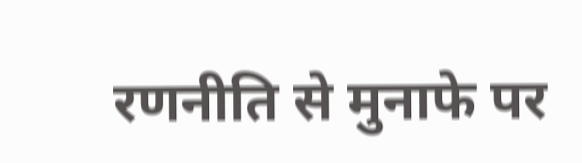रणनीति से मुनाफे पर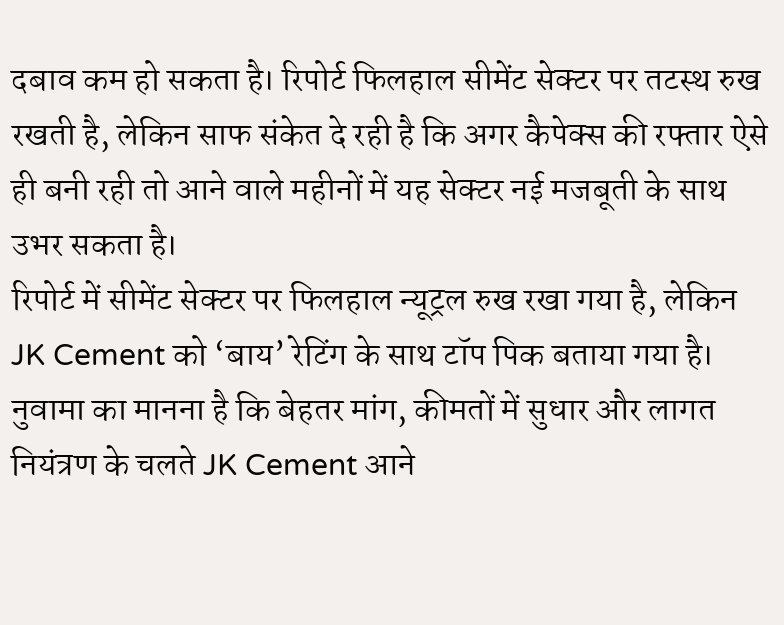दबाव कम हो सकता है। रिपोर्ट फिलहाल सीमेंट सेक्टर पर तटस्थ रुख रखती है, लेकिन साफ संकेत दे रही है कि अगर कैपेक्स की रफ्तार ऐसे ही बनी रही तो आने वाले महीनों में यह सेक्टर नई मजबूती के साथ उभर सकता है।
रिपोर्ट में सीमेंट सेक्टर पर फिलहाल न्यूट्रल रुख रखा गया है, लेकिन JK Cement को ‘बाय’ रेटिंग के साथ टॉप पिक बताया गया है। नुवामा का मानना है कि बेहतर मांग, कीमतों में सुधार और लागत नियंत्रण के चलते JK Cement आने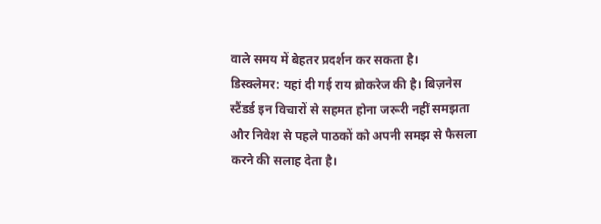वाले समय में बेहतर प्रदर्शन कर सकता है।
डिस्क्लेमर: यहां दी गई राय ब्रोकरेज की है। बिज़नेस स्टैंडर्ड इन विचारों से सहमत होना जरूरी नहीं समझता और निवेश से पहले पाठकों को अपनी समझ से फैसला करने की सलाह देता है।